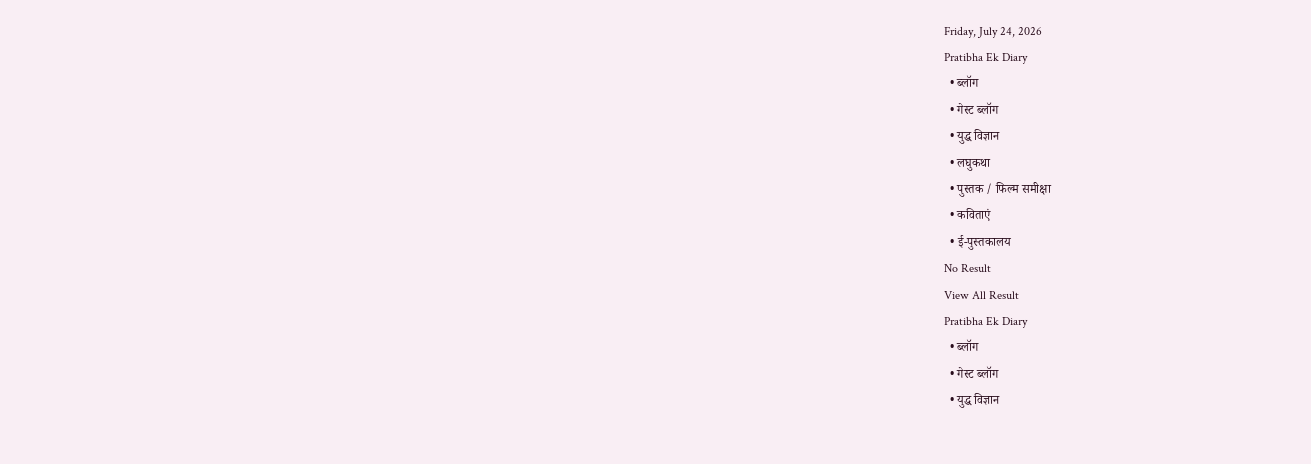Friday, July 24, 2026
Pratibha Ek Diary
  • ब्लॉग
  • गेस्ट ब्लॉग
  • युद्ध विज्ञान
  • लघुकथा
  • पुस्तक / फिल्म समीक्षा
  • कविताएं
  • ई-पुस्तकालय
No Result
View All Result
Pratibha Ek Diary
  • ब्लॉग
  • गेस्ट ब्लॉग
  • युद्ध विज्ञान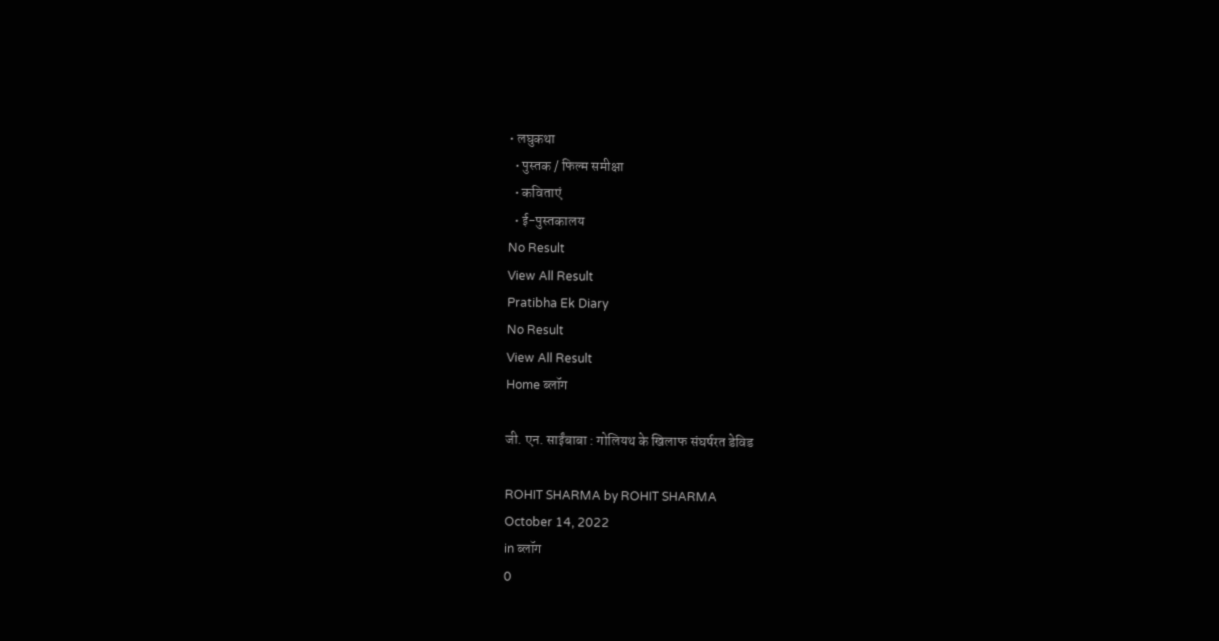• लघुकथा
  • पुस्तक / फिल्म समीक्षा
  • कविताएं
  • ई-पुस्तकालय
No Result
View All Result
Pratibha Ek Diary
No Result
View All Result
Home ब्लॉग

जी. एन. साईंबाबा : गोलियथ के खिलाफ संघर्षरत डेविड

ROHIT SHARMA by ROHIT SHARMA
October 14, 2022
in ब्लॉग
0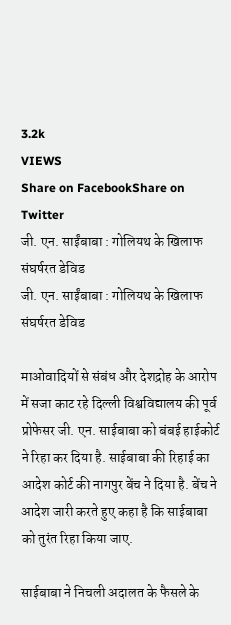3.2k
VIEWS
Share on FacebookShare on Twitter
जी. एन. साईंबाबा : गोलियथ के खिलाफ संघर्षरत डेविड
जी. एन. साईंबाबा : गोलियथ के खिलाफ संघर्षरत डेविड

माओवादियों से संबंध और देशद्रोह के आरोप में सजा काट रहे दिल्ली विश्वविद्यालय की पूर्व प्रोफेसर जी. एन. साईबाबा को बंबई हाईकोर्ट ने रिहा कर दिया है. साईबाबा की रिहाई का आदेश कोर्ट की नागपुर बेंच ने दिया है. बेंच ने आदेश जारी करते हुए कहा है कि साईबाबा को तुरंत रिहा किया जाए.

साईबाबा ने निचली अदालत के फैसले के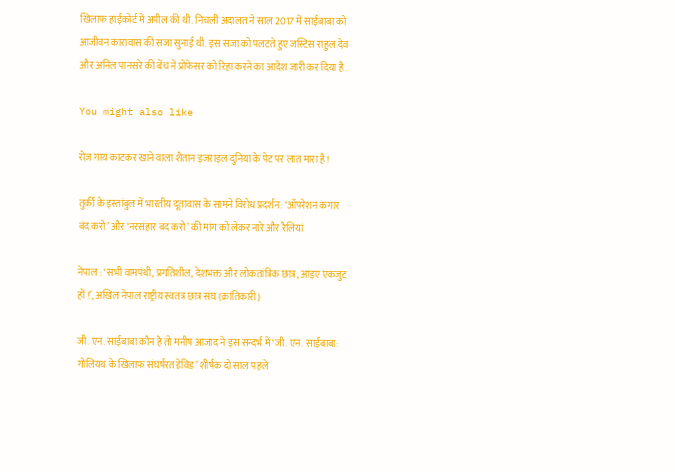खिलाफ हाईकोर्ट में अपील की थी. निचली अदालत ने साल 2017 में साईबाबा को आजीवन कारावास की सजा सुनाई थी. इस सजा को पलटते हुए जस्टिस राहुल देव और अनिल पानसरे की बेंच ने प्रोफेसर को रिहा करने का आदेश जारी कर दिया है.

You might also like

रोज़ गाय काटकर खाने वाला शैतान इजराइल दुनिया के पेट पर लात मारा है !

तुर्की के इस्तांबुल में भारतीय दूतावास के सामने विरोध प्रदर्शन: ‘ऑपरेशन कगार बंद करो’ और ‘नरसंहार बंद करो’ की मांग को लेकर नारे और रैलियां

नेपाल : ‘सभी वामपंथी, प्रगतिशील, देशभक्त और लोकतांत्रिक छात्र, आइए एकजुट हों !’, अखिल नेपाल राष्ट्रीय स्वतंत्र छात्र संघ (क्रांतिकारी)

जी. एन. साईबाबा कौन है तो मनीष आजाद ने इस सन्दर्भ में ‘जी. एन. साईंबाबा: गोलियथ के खिलाफ संघर्षरत डेविड’ शीर्षक दो साल पहले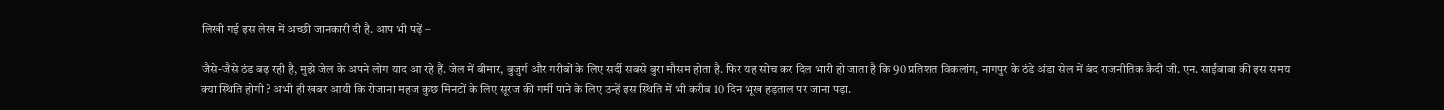लिखी गई इस लेख में अच्छी जानकारी दी है. आप भी पढ़ें –

जैसे-जैसे ठंड बढ़ रही है, मुझे जेल के अपने लोग याद आ रहे हैं. जेल में बीमार, बुजुर्ग और गरीबों के लिए सर्दी सबसे बुरा मौसम होता है. फिर यह सोच कर दिल भारी हो जाता है कि 90 प्रतिशत विकलांग, नागपुर के ठंडे अंडा सेल में बंद राजनीतिक कैदी जी. एन. साईंबाबा की इस समय क्या स्थिति होगी ? अभी ही खबर आयी कि रोजाना महज कुछ मिनटों के लिए सूरज की गर्मी पाने के लिए उन्हें इस स्थिति में भी करीब 10 दिन भूख हड़ताल पर जाना पड़ा.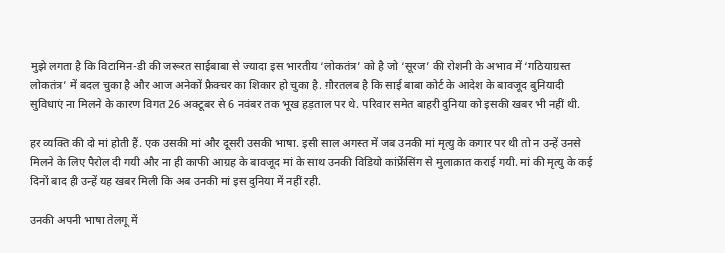मुझे लगता है कि विटामिन-डी की जरूरत साईबाबा से ज्यादा इस भारतीय ‘लोकतंत्र’ को है जो ‘सूरज’ की रोशनी के अभाव में ‘गठियाग्रस्त लोकतंत्र’ में बदल चुका है और आज अनेकों फ्रैक्चर का शिकार हो चुका है. ग़ौरतलब है कि साई बाबा कोर्ट के आदेश के बावजूद बुनियादी सुविधाएं ना मिलने के कारण विगत 26 अक्टूबर से 6 नवंबर तक भूख हड़ताल पर थे. परिवार समेत बाहरी दुनिया को इसकी खबर भी नहीं थी.

हर व्यक्ति की दो मां होती हैं. एक उसकी मां और दूसरी उसकी भाषा. इसी साल अगस्त में जब उनकी मां मृत्यु के कगार पर थी तो न उन्हें उनसे मिलने के लिए पैरोल दी गयी और ना ही काफी आग्रह के बावजूद मां के साथ उनकी विडियो कांफ्रेंसिंग से मुलाक़ात कराई गयी. मां की मृत्यु के कई दिनों बाद ही उन्हें यह खबर मिली कि अब उनकी मां इस दुनिया में नहीं रही.

उनकी अपनी भाषा तेलगू में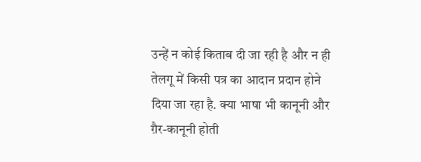उन्हें न कोई किताब दी जा रही है और न ही तेलगू में किसी पत्र का आदान प्रदान होने दिया जा रहा है. क्या भाषा भी कानूनी और ग़ैर-कानूनी होती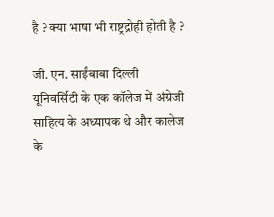है ? क्या भाषा भी राष्ट्रद्रोही होती है ?

जी. एन. साईंबाबा दिल्ली यूनिवर्सिटी के एक कॉलेज में अंग्रेजी साहित्य के अध्यापक थे और कालेज के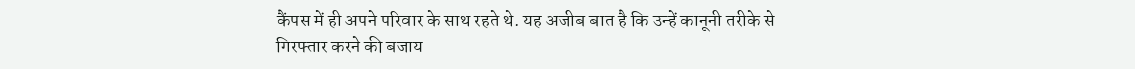कैंपस में ही अपने परिवार के साथ रहते थे. यह अजीब बात है कि उन्हें कानूनी तरीके से गिरफ्तार करने की बजाय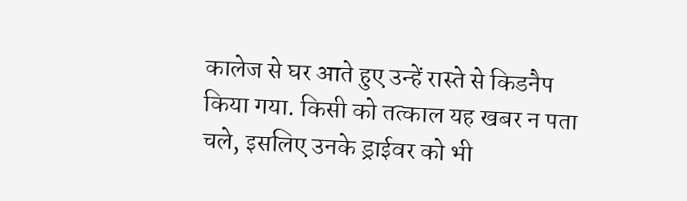कालेज से घर आते हुए उन्हें रास्ते से किडनैप किया गया. किसी को तत्काल यह खबर न पता चले, इसलिए उनके ड्राईवर को भी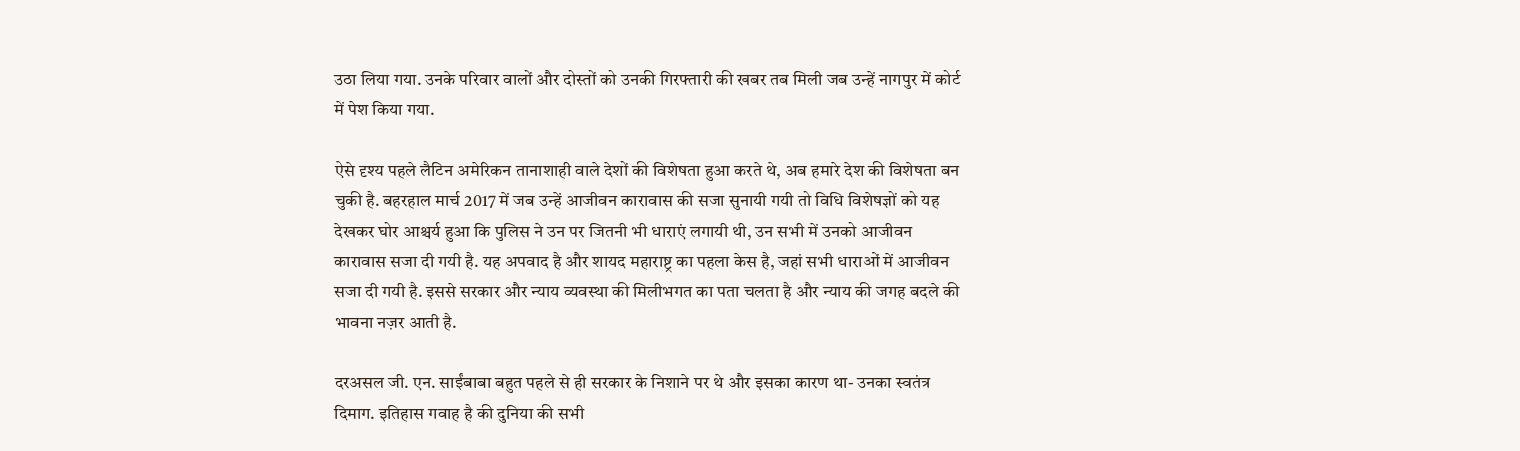उठा लिया गया. उनके परिवार वालों और दोस्तों को उनकी गिरफ्तारी की खबर तब मिली जब उन्हें नागपुर में कोर्ट में पेश किया गया.

ऐसे दृश्य पहले लैटिन अमेरिकन तानाशाही वाले देशों की विशेषता हुआ करते थे, अब हमारे देश की विशेषता बन चुकी है. बहरहाल मार्च 2017 में जब उन्हें आजीवन कारावास की सजा सुनायी गयी तो विधि विशेषज्ञों को यह देखकर घोर आश्चर्य हुआ कि पुलिस ने उन पर जितनी भी धाराएं लगायी थी, उन सभी में उनको आजीवन कारावास सजा दी गयी है. यह अपवाद है और शायद महाराष्ट्र का पहला केस है, जहां सभी धाराओं में आजीवन सजा दी गयी है. इससे सरकार और न्याय व्यवस्था की मिलीभगत का पता चलता है और न्याय की जगह बदले की भावना नज़र आती है.

दरअसल जी. एन. साईंबाबा बहुत पहले से ही सरकार के निशाने पर थे और इसका कारण था- उनका स्वतंत्र दिमाग. इतिहास गवाह है की दुनिया की सभी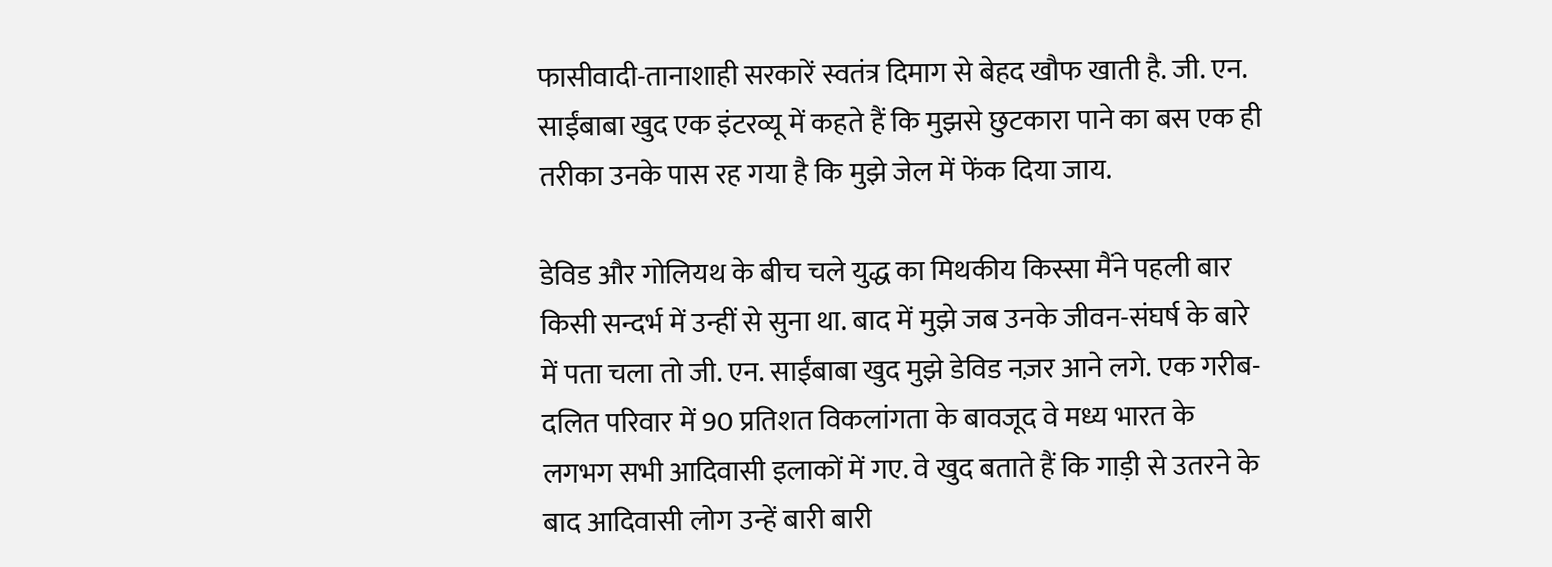फासीवादी-तानाशाही सरकारें स्वतंत्र दिमाग से बेहद खौफ खाती है. जी. एन. साईंबाबा खुद एक इंटरव्यू में कहते हैं कि मुझसे छुटकारा पाने का बस एक ही तरीका उनके पास रह गया है कि मुझे जेल में फेंक दिया जाय.

डेविड और गोलियथ के बीच चले युद्ध का मिथकीय किस्सा मैंने पहली बार किसी सन्दर्भ में उन्हीं से सुना था. बाद में मुझे जब उनके जीवन-संघर्ष के बारे में पता चला तो जी. एन. साईंबाबा खुद मुझे डेविड नज़र आने लगे. एक गरीब-दलित परिवार में 90 प्रतिशत विकलांगता के बावजूद वे मध्य भारत के लगभग सभी आदिवासी इलाकों में गए. वे खुद बताते हैं कि गाड़ी से उतरने के बाद आदिवासी लोग उन्हें बारी बारी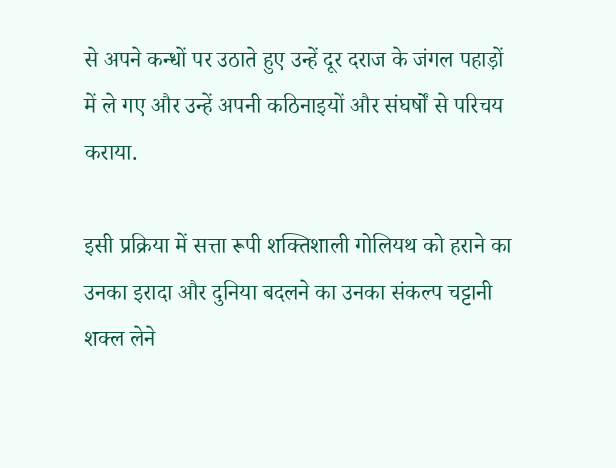से अपने कन्धों पर उठाते हुए उन्हें दूर दराज के जंगल पहाड़ों में ले गए और उन्हें अपनी कठिनाइयों और संघर्षों से परिचय कराया.

इसी प्रक्रिया में सत्ता रूपी शक्तिशाली गोलियथ को हराने का उनका इरादा और दुनिया बदलने का उनका संकल्प चट्टानी शक्ल लेने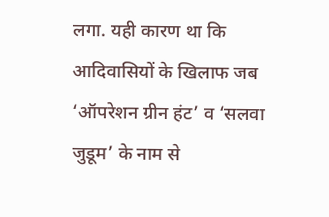लगा. यही कारण था कि आदिवासियों के खिलाफ जब ‘ऑपरेशन ग्रीन हंट’ व ‘सलवा जुडूम’ के नाम से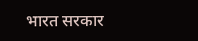भारत सरकार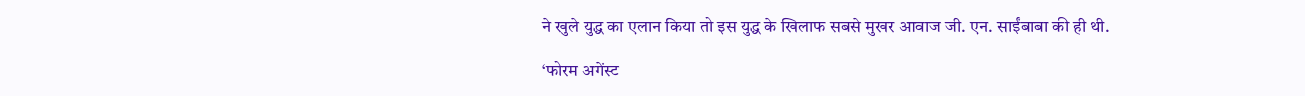ने खुले युद्ध का एलान किया तो इस युद्ध के खिलाफ सबसे मुखर आवाज जी. एन. साईंबाबा की ही थी.

‘फोरम अगेंस्ट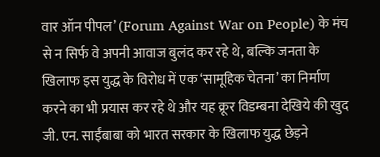वार ऑन पीपल’ (Forum Against War on People) के मंच से न सिर्फ वे अपनी आवाज बुलंद कर रहे थे, बल्कि जनता के खिलाफ इस युद्ध के विरोध में एक ‘सामूहिक चेतना’ का निर्माण करने का भी प्रयास कर रहे थे और यह क्रूर विडम्बना देखिये की खुद जी. एन. साईंबाबा को भारत सरकार के खिलाफ युद्ध छेड़ने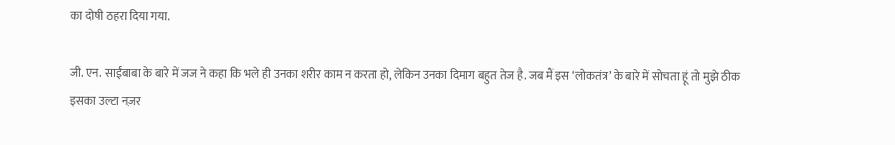का दोषी ठहरा दिया गया.

जी. एन. साईंबाबा के बारे में जज ने कहा कि भले ही उनका शरीर काम न करता हो, लेकिन उनका दिमाग बहुत तेज है. जब मैं इस ‘लोकतंत्र’ के बारे में सोचता हूं तो मुझे ठीक इसका उल्टा नज़र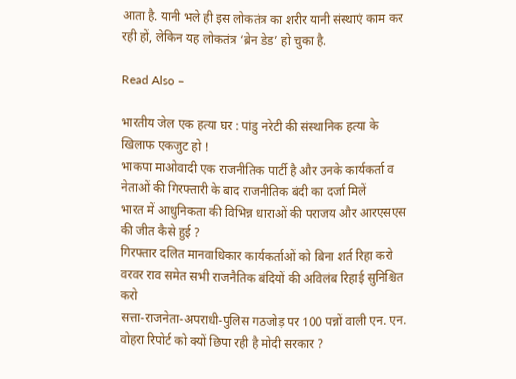आता है. यानी भले ही इस लोकतंत्र का शरीर यानी संस्थाएं काम कर रही हों, लेकिन यह लोकतंत्र ‘ब्रेन डेड’ हो चुका है.

Read Also –

भारतीय जेल एक हत्या घर : पांडु नरेटी की संस्थानिक हत्या के खिलाफ एकजुट हो !
भाकपा माओवादी एक राजनीतिक पार्टी है और उनके कार्यकर्ता व नेताओं की गिरफ्तारी के बाद राजनीतिक बंदी का दर्जा मिलें
भारत में आधुनिकता की विभिन्न धाराओं की पराजय और आरएसएस की जीत कैसे हुई ?
गिरफ्तार दलित मानवाधि‍कार कार्यकर्ताओं को बिना शर्त रिहा करो
वरवर राव समेत सभी राजनैतिक बंदियों की अविलंब रिहाई सुनिश्चित करो
सत्ता-राजनेता-अपराधी-पुलिस गठजोड़ पर 100 पन्नों वाली एन. एन. वोहरा रिपोर्ट को क्यों छिपा रही है मोदी सरकार ?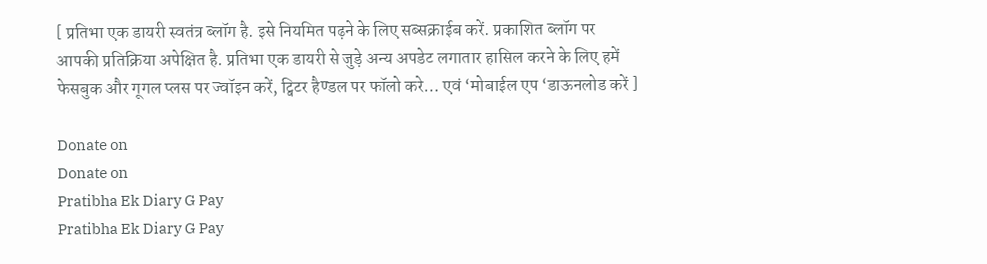[ प्रतिभा एक डायरी स्वतंत्र ब्लॉग है. इसे नियमित पढ़ने के लिए सब्सक्राईब करें. प्रकाशित ब्लॉग पर आपकी प्रतिक्रिया अपेक्षित है. प्रतिभा एक डायरी से जुड़े अन्य अपडेट लगातार हासिल करने के लिए हमें फेसबुक और गूगल प्लस पर ज्वॉइन करें, ट्विटर हैण्डल पर फॉलो करे… एवं ‘मोबाईल एप ‘डाऊनलोड करें ]

Donate on
Donate on
Pratibha Ek Diary G Pay
Pratibha Ek Diary G Pay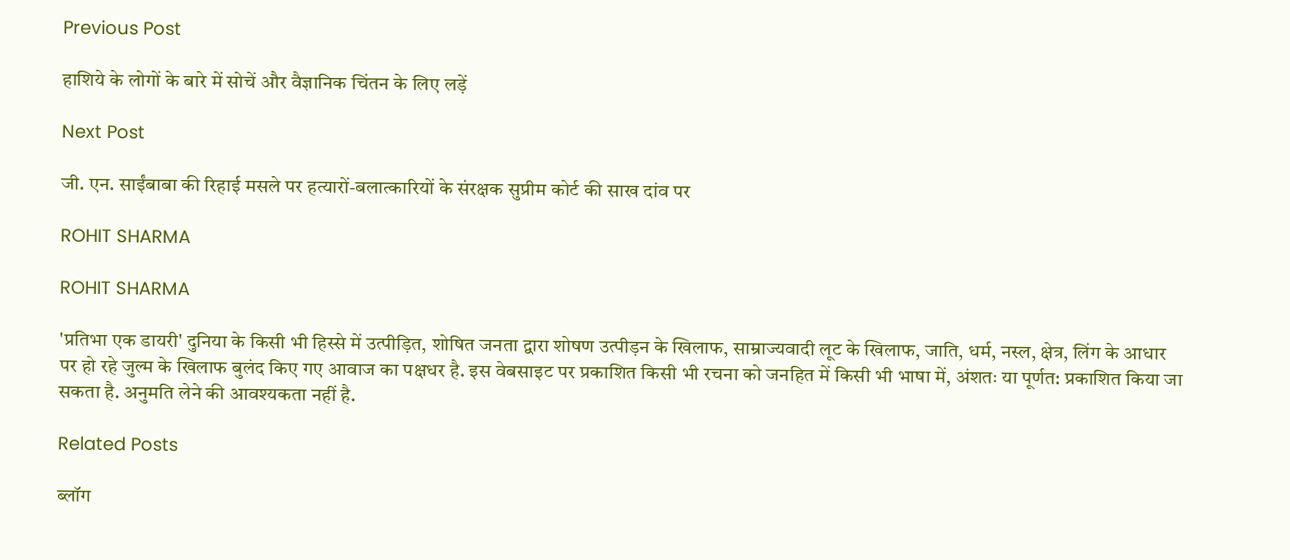Previous Post

हाशिये के लोगों के बारे में सोचें और वैज्ञानिक चिंतन के लिए लड़ें

Next Post

जी. एन. साईंबाबा की रिहाई मसले पर हत्यारों-बलात्कारियों के संरक्षक सुप्रीम कोर्ट की साख दांव पर

ROHIT SHARMA

ROHIT SHARMA

'प्रतिभा एक डायरी' दुनिया के किसी भी हिस्से में उत्पीड़ित, शोषित जनता द्वारा शोषण उत्पीड़न के खिलाफ, साम्राज्यवादी लूट के खिलाफ, जाति, धर्म, नस्ल, क्षेत्र, लिंग के आधार पर हो रहे जुल्म के खिलाफ बुलंद किए गए आवाज का पक्षधर है. इस वेबसाइट पर प्रकाशित किसी भी रचना को जनहित में किसी भी भाषा में, अंशतः या पूर्णत: प्रकाशित किया जा सकता है. अनुमति लेने की आवश्यकता नहीं है.

Related Posts

ब्लॉग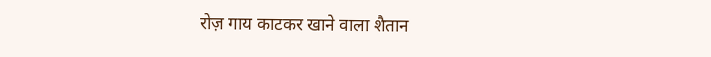रोज़ गाय काटकर खाने वाला शैतान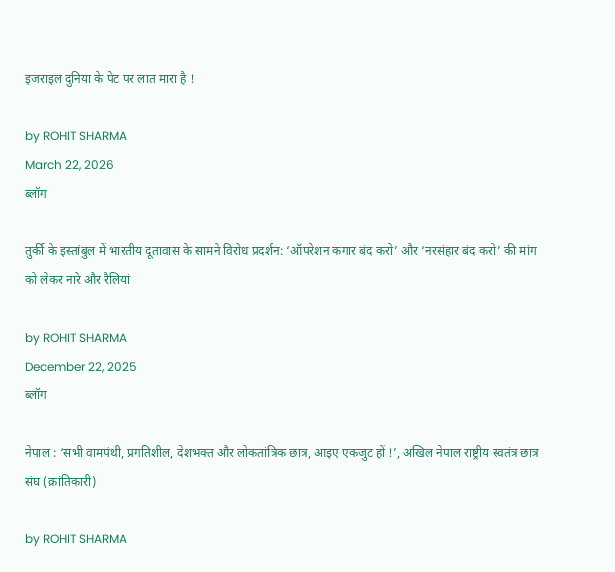इजराइल दुनिया के पेट पर लात मारा है !

by ROHIT SHARMA
March 22, 2026
ब्लॉग

तुर्की के इस्तांबुल में भारतीय दूतावास के सामने विरोध प्रदर्शन: ‘ऑपरेशन कगार बंद करो’ और ‘नरसंहार बंद करो’ की मांग को लेकर नारे और रैलियां

by ROHIT SHARMA
December 22, 2025
ब्लॉग

नेपाल : ‘सभी वामपंथी, प्रगतिशील, देशभक्त और लोकतांत्रिक छात्र, आइए एकजुट हों !’, अखिल नेपाल राष्ट्रीय स्वतंत्र छात्र संघ (क्रांतिकारी)

by ROHIT SHARMA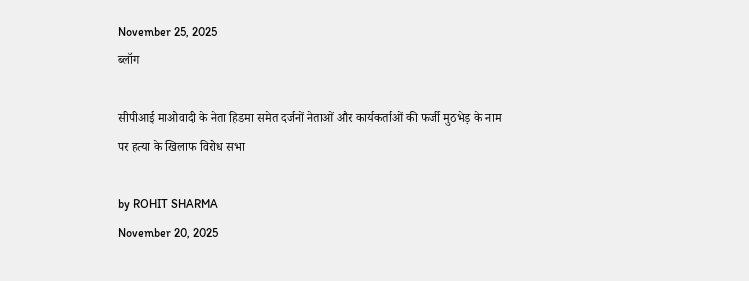November 25, 2025
ब्लॉग

सीपीआई माओवादी के नेता हिडमा समेत दर्जनों नेताओं और कार्यकर्ताओं की फर्जी मुठभेड़ के नाम पर हत्या के खिलाफ विरोध सभा

by ROHIT SHARMA
November 20, 2025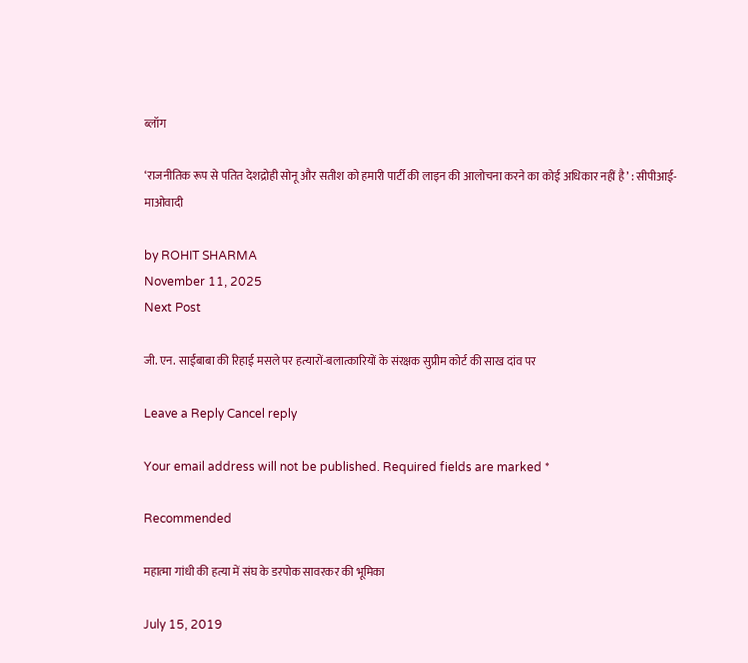ब्लॉग

‘राजनीतिक रूप से पतित देशद्रोही सोनू और सतीश को हमारी पार्टी की लाइन की आलोचना करने का कोई अधिकार नहीं है’ : सीपीआई-माओवादी

by ROHIT SHARMA
November 11, 2025
Next Post

जी. एन. साईंबाबा की रिहाई मसले पर हत्यारों-बलात्कारियों के संरक्षक सुप्रीम कोर्ट की साख दांव पर

Leave a Reply Cancel reply

Your email address will not be published. Required fields are marked *

Recommended

महात्मा गांधी की हत्या में संघ के डरपोक सावरकर की भूमिका

July 15, 2019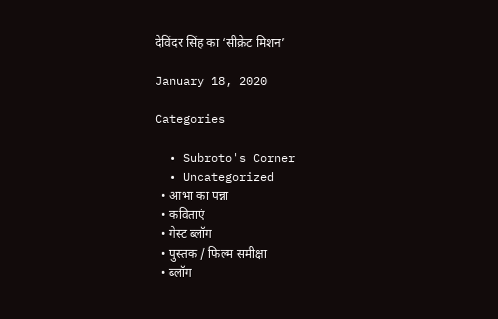देविंदर सिंह का ‘सीक्रेट मिशन’

January 18, 2020

Categories

  • Subroto's Corner
  • Uncategorized
  • आभा का पन्ना
  • कविताएं
  • गेस्ट ब्लॉग
  • पुस्तक / फिल्म समीक्षा
  • ब्लॉग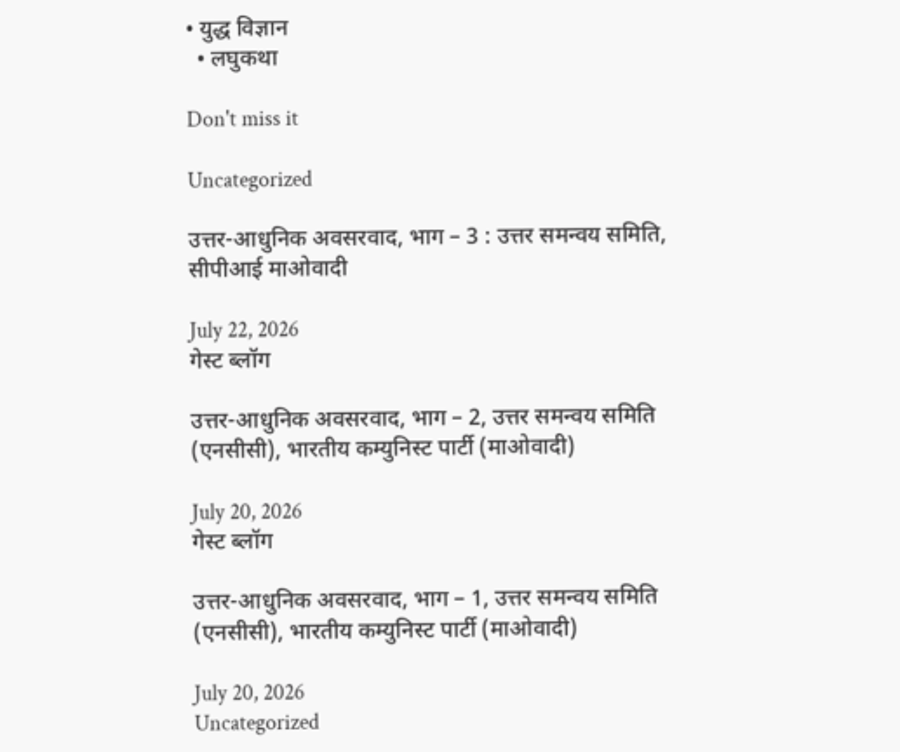• युद्ध विज्ञान
  • लघुकथा

Don't miss it

Uncategorized

उत्तर-आधुनिक अवसरवाद, भाग – 3 : उत्तर समन्वय समिति, सीपीआई माओवादी

July 22, 2026
गेस्ट ब्लॉग

उत्तर-आधुनिक अवसरवाद, भाग – 2, उत्तर समन्वय समिति (एनसीसी), भारतीय कम्युनिस्ट पार्टी (माओवादी)

July 20, 2026
गेस्ट ब्लॉग

उत्तर-आधुनिक अवसरवाद, भाग – 1, उत्तर समन्वय समिति (एनसीसी), भारतीय कम्युनिस्ट पार्टी (माओवादी)

July 20, 2026
Uncategorized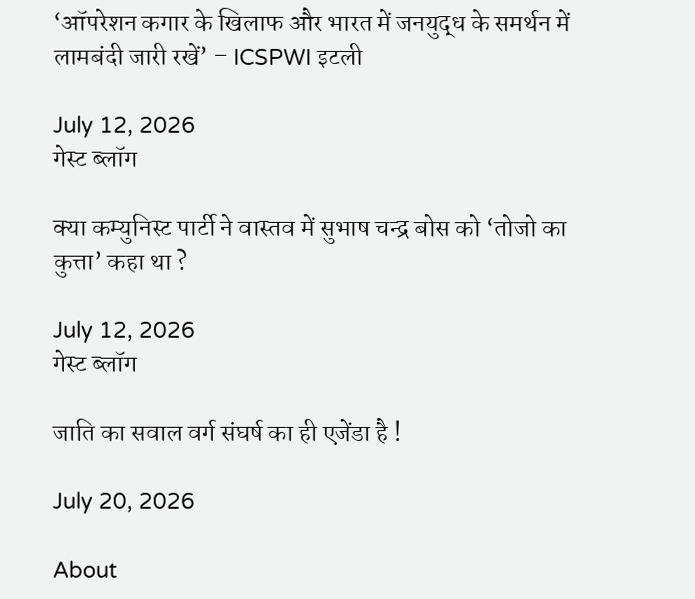‘ऑपरेशन कगार के खिलाफ और भारत में जनयुद्ध के समर्थन में लामबंदी जारी रखें’ – ICSPWI इटली

July 12, 2026
गेस्ट ब्लॉग

क्या कम्युनिस्ट पार्टी ने वास्तव में सुभाष चन्द्र बोस को ‘तोजो का कुत्ता’ कहा था ?

July 12, 2026
गेस्ट ब्लॉग

जाति का सवाल वर्ग संघर्ष का ही एजेंडा है !

July 20, 2026

About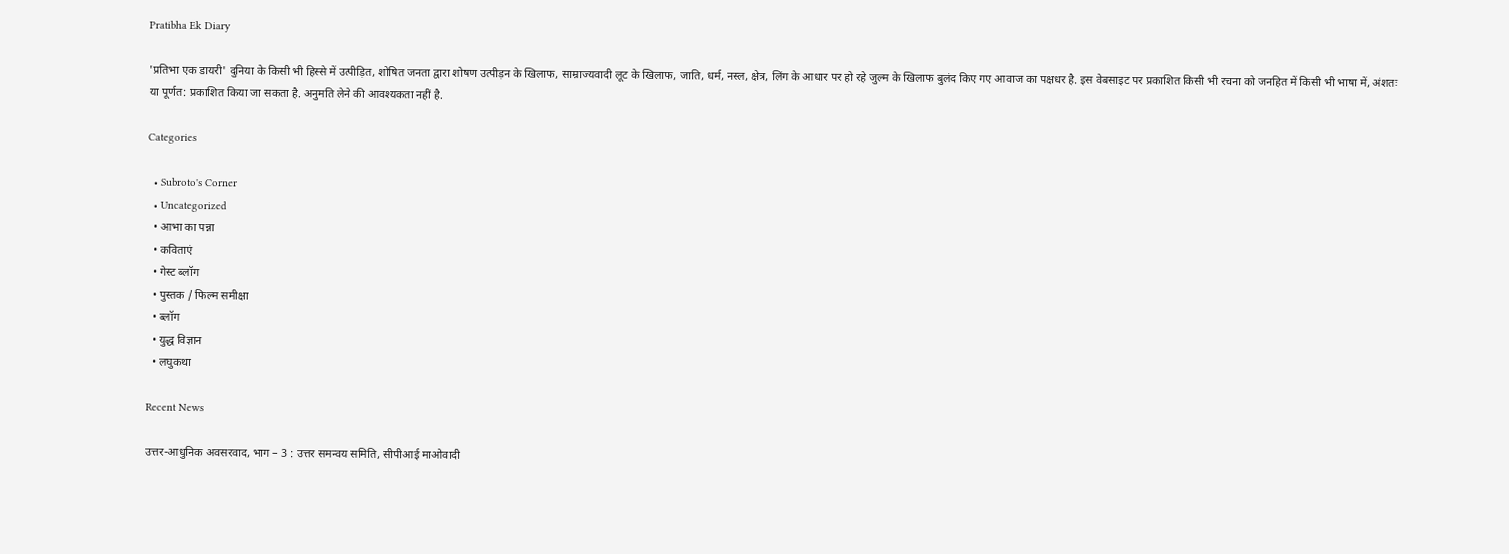Pratibha Ek Diary

'प्रतिभा एक डायरी' दुनिया के किसी भी हिस्से में उत्पीड़ित, शोषित जनता द्वारा शोषण उत्पीड़न के खिलाफ, साम्राज्यवादी लूट के खिलाफ, जाति, धर्म, नस्ल, क्षेत्र, लिंग के आधार पर हो रहे जुल्म के खिलाफ बुलंद किए गए आवाज का पक्षधर है. इस वेबसाइट पर प्रकाशित किसी भी रचना को जनहित में किसी भी भाषा में, अंशतः या पूर्णत: प्रकाशित किया जा सकता है. अनुमति लेने की आवश्यकता नहीं है.

Categories

  • Subroto's Corner
  • Uncategorized
  • आभा का पन्ना
  • कविताएं
  • गेस्ट ब्लॉग
  • पुस्तक / फिल्म समीक्षा
  • ब्लॉग
  • युद्ध विज्ञान
  • लघुकथा

Recent News

उत्तर-आधुनिक अवसरवाद, भाग – 3 : उत्तर समन्वय समिति, सीपीआई माओवादी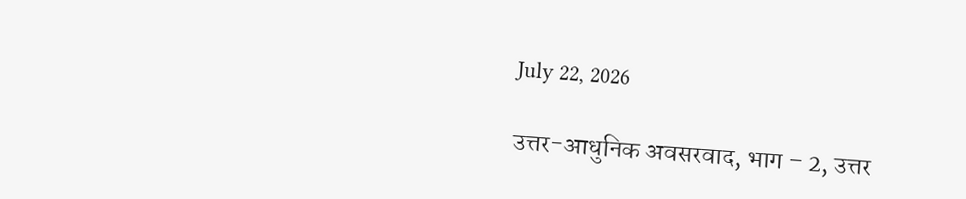July 22, 2026

उत्तर-आधुनिक अवसरवाद, भाग – 2, उत्तर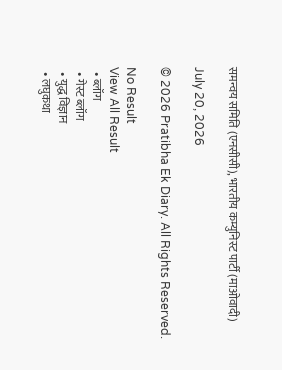समन्वय समिति (एनसीसी), भारतीय कम्युनिस्ट पार्टी (माओवादी)

July 20, 2026

© 2026 Pratibha Ek Diary. All Rights Reserved.

No Result
View All Result
  • ब्लॉग
  • गेस्ट ब्लॉग
  • युद्ध विज्ञान
  • लघुकथा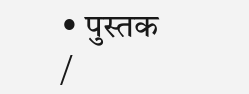• पुस्तक /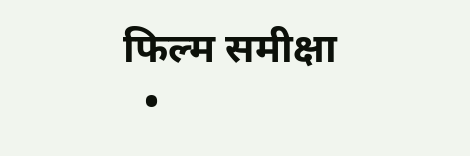फिल्म समीक्षा
  •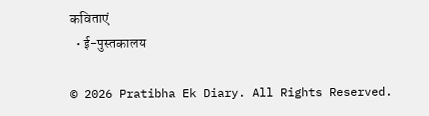कविताएं
  • ई-पुस्तकालय

© 2026 Pratibha Ek Diary. All Rights Reserved.